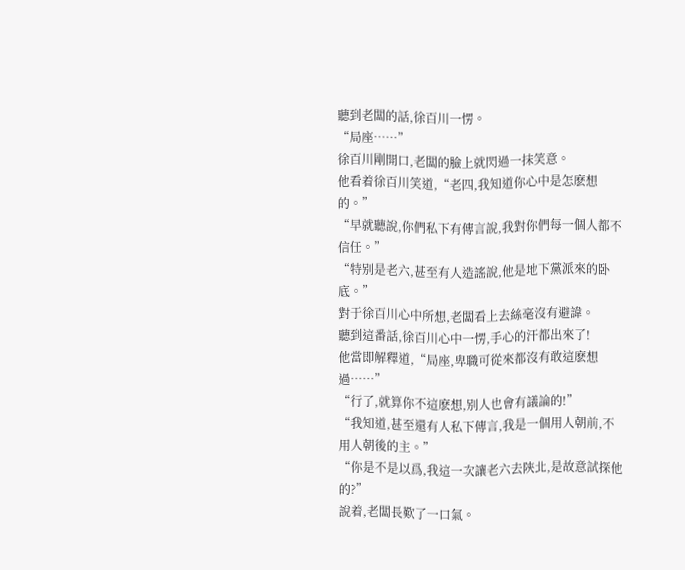聽到老闆的話,徐百川一愣。
“局座……”
徐百川剛開口,老闆的臉上就閃過一抹笑意。
他看着徐百川笑道,“老四,我知道你心中是怎麽想的。”
“早就聽說,你們私下有傳言說,我對你們每一個人都不信任。”
“特别是老六,甚至有人造謠說,他是地下黨派來的卧底。”
對于徐百川心中所想,老闆看上去絲毫沒有避諱。
聽到這番話,徐百川心中一愣,手心的汗都出來了!
他當即解釋道,“局座,卑職可從來都沒有敢這麽想過……”
“行了,就算你不這麽想,别人也會有議論的!”
“我知道,甚至還有人私下傳言,我是一個用人朝前,不用人朝後的主。”
“你是不是以爲,我這一次讓老六去陝北,是故意試探他的?”
說着,老闆長歎了一口氣。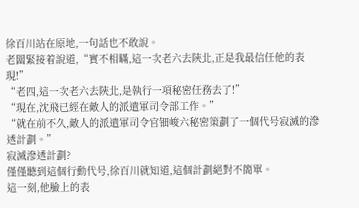徐百川站在原地,一句話也不敢說。
老闆緊接着說道,“實不相瞞,這一次老六去陝北,正是我最信任他的表現!”
“老四,這一次老六去陝北,是執行一項秘密任務去了!”
“現在,沈飛已經在敵人的派遣軍司令部工作。”
“就在前不久,敵人的派遣軍司令官钿峻六秘密策劃了一個代号寂滅的滲透計劃。”
寂滅滲透計劃?
僅僅聽到這個行動代号,徐百川就知道,這個計劃絕對不簡單。
這一刻,他臉上的表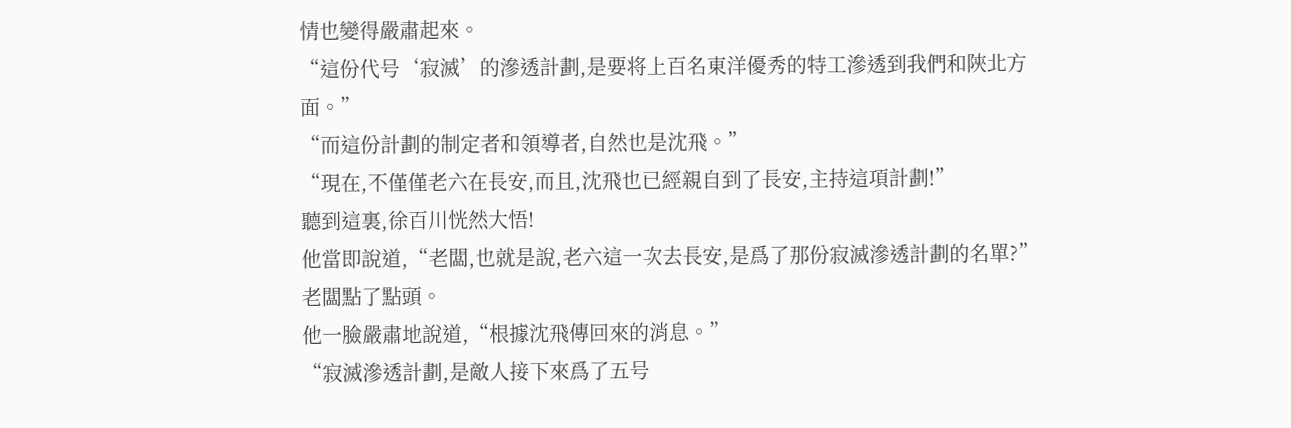情也變得嚴肅起來。
“這份代号‘寂滅’的滲透計劃,是要将上百名東洋優秀的特工滲透到我們和陝北方面。”
“而這份計劃的制定者和領導者,自然也是沈飛。”
“現在,不僅僅老六在長安,而且,沈飛也已經親自到了長安,主持這項計劃!”
聽到這裏,徐百川恍然大悟!
他當即說道,“老闆,也就是說,老六這一次去長安,是爲了那份寂滅滲透計劃的名單?”
老闆點了點頭。
他一臉嚴肅地說道,“根據沈飛傳回來的消息。”
“寂滅滲透計劃,是敵人接下來爲了五号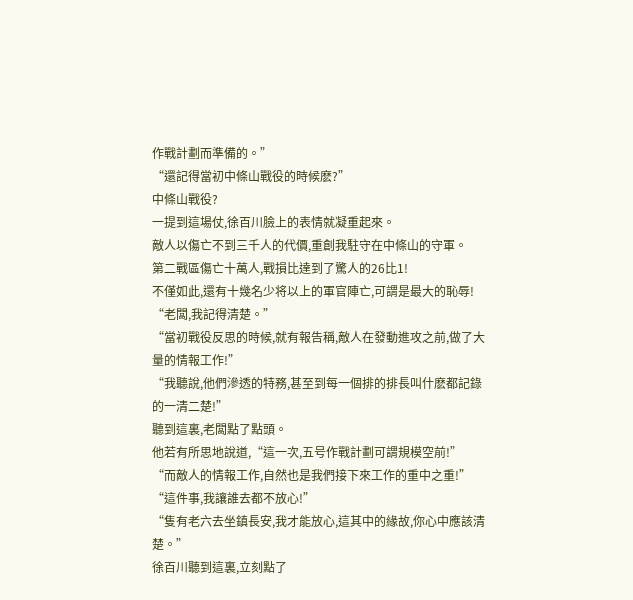作戰計劃而準備的。”
“還記得當初中條山戰役的時候麽?”
中條山戰役?
一提到這場仗,徐百川臉上的表情就凝重起來。
敵人以傷亡不到三千人的代價,重創我駐守在中條山的守軍。
第二戰區傷亡十萬人,戰損比達到了驚人的26比1!
不僅如此,還有十幾名少将以上的軍官陣亡,可謂是最大的恥辱!
“老闆,我記得清楚。”
“當初戰役反思的時候,就有報告稱,敵人在發動進攻之前,做了大量的情報工作!”
“我聽說,他們滲透的特務,甚至到每一個排的排長叫什麽都記錄的一清二楚!”
聽到這裏,老闆點了點頭。
他若有所思地說道,“這一次,五号作戰計劃可謂規模空前!”
“而敵人的情報工作,自然也是我們接下來工作的重中之重!”
“這件事,我讓誰去都不放心!”
“隻有老六去坐鎮長安,我才能放心,這其中的緣故,你心中應該清楚。”
徐百川聽到這裏,立刻點了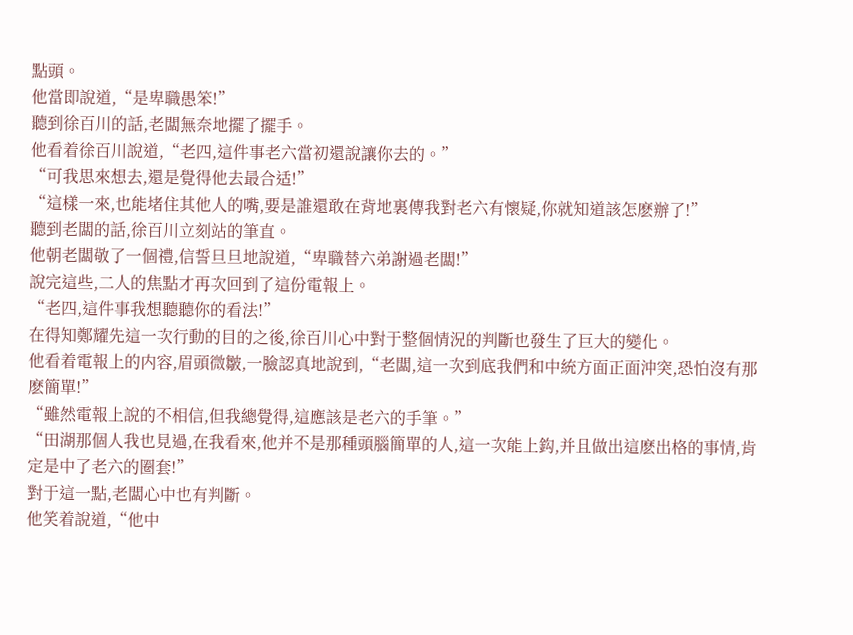點頭。
他當即說道,“是卑職愚笨!”
聽到徐百川的話,老闆無奈地擺了擺手。
他看着徐百川說道,“老四,這件事老六當初還說讓你去的。”
“可我思來想去,還是覺得他去最合适!”
“這樣一來,也能堵住其他人的嘴,要是誰還敢在背地裏傳我對老六有懷疑,你就知道該怎麽辦了!”
聽到老闆的話,徐百川立刻站的筆直。
他朝老闆敬了一個禮,信誓旦旦地說道,“卑職替六弟謝過老闆!”
說完這些,二人的焦點才再次回到了這份電報上。
“老四,這件事我想聽聽你的看法!”
在得知鄭耀先這一次行動的目的之後,徐百川心中對于整個情況的判斷也發生了巨大的變化。
他看着電報上的内容,眉頭微皺,一臉認真地說到,“老闆,這一次到底我們和中統方面正面沖突,恐怕沒有那麽簡單!”
“雖然電報上說的不相信,但我總覺得,這應該是老六的手筆。”
“田湖那個人我也見過,在我看來,他并不是那種頭腦簡單的人,這一次能上鈎,并且做出這麽出格的事情,肯定是中了老六的圈套!”
對于這一點,老闆心中也有判斷。
他笑着說道,“他中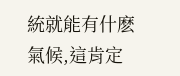統就能有什麽氣候,這肯定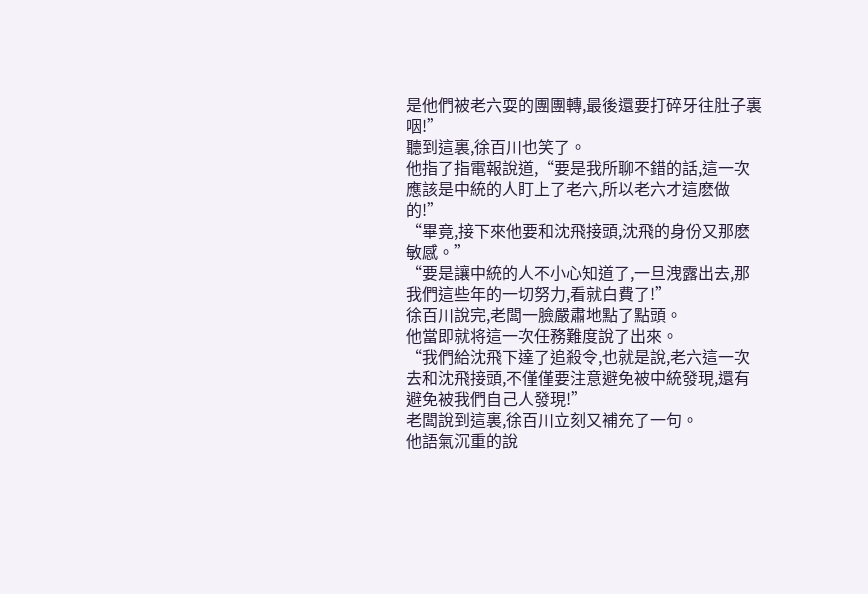是他們被老六耍的團團轉,最後還要打碎牙往肚子裏咽!”
聽到這裏,徐百川也笑了。
他指了指電報說道,“要是我所聊不錯的話,這一次應該是中統的人盯上了老六,所以老六才這麽做的!”
“畢竟,接下來他要和沈飛接頭,沈飛的身份又那麽敏感。”
“要是讓中統的人不小心知道了,一旦洩露出去,那我們這些年的一切努力,看就白費了!”
徐百川說完,老闆一臉嚴肅地點了點頭。
他當即就将這一次任務難度說了出來。
“我們給沈飛下達了追殺令,也就是說,老六這一次去和沈飛接頭,不僅僅要注意避免被中統發現,還有避免被我們自己人發現!”
老闆說到這裏,徐百川立刻又補充了一句。
他語氣沉重的說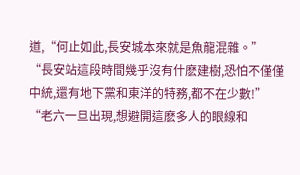道,“何止如此,長安城本來就是魚龍混雜。”
“長安站這段時間幾乎沒有什麽建樹,恐怕不僅僅中統,還有地下黨和東洋的特務,都不在少數!”
“老六一旦出現,想避開這麽多人的眼線和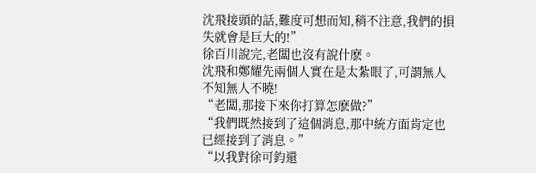沈飛接頭的話,難度可想而知,稍不注意,我們的損失就會是巨大的!”
徐百川說完,老闆也沒有說什麽。
沈飛和鄭耀先兩個人實在是太紮眼了,可謂無人不知無人不曉!
“老闆,那接下來你打算怎麽做?”
“我們既然接到了這個消息,那中統方面肯定也已經接到了消息。”
“以我對徐可鈞還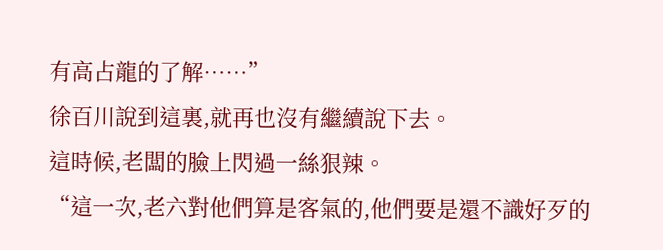有高占龍的了解……”
徐百川說到這裏,就再也沒有繼續說下去。
這時候,老闆的臉上閃過一絲狠辣。
“這一次,老六對他們算是客氣的,他們要是還不識好歹的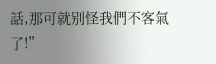話,那可就别怪我們不客氣了!”